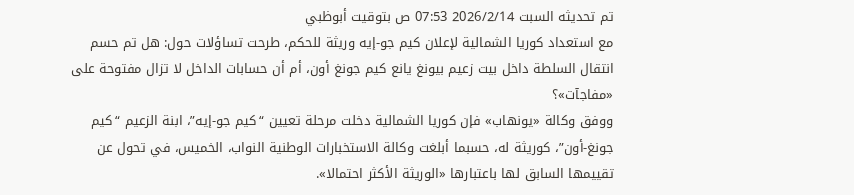تم تحديثه السبت 2026/2/14 07:53 ص بتوقيت أبوظبي
مع استعداد كوريا الشمالية لإعلان كيم جو-إيه وريثة للحكم، طرحت تساؤلات حول: هل تم حسم انتقال السلطة داخل بيت زعيم بيونغ يانع كيم جونغ أون، أم أن حسابات الداخل لا تزال مفتوحة على «مفاجآت»؟
ووفق وكالة «يونهاب» فإن كوريا الشمالية دخلت مرحلة تعيين “كيم جو-إيه”، ابنة الزعيم “كيم جونغ-أون”، كوريثة له، حسبما أبلغت وكالة الاستخبارات الوطنية النواب، الخميس، في تحول عن تقييمها السابق لها باعتبارها «الوريثة الأكثر احتمالا».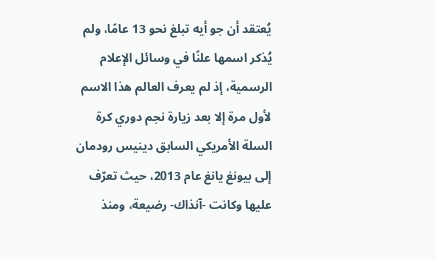يُعتقد أن جو أيه تبلغ نحو 13 عامًا، ولم يُذكر اسمها علنًا في وسائل الإعلام الرسمية، إذ لم يعرف العالم هذا الاسم لأول مرة إلا بعد زيارة نجم دوري كرة السلة الأمريكي السابق دينيس رودمان إلى بيونغ يانغ عام 2013، حيث تعرّف عليها وكانت -آنذاك- رضيعة، ومنذ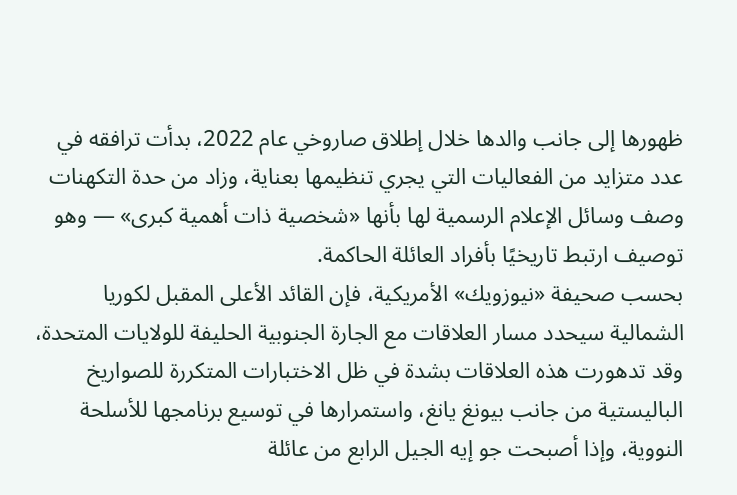ظهورها إلى جانب والدها خلال إطلاق صاروخي عام 2022، بدأت ترافقه في عدد متزايد من الفعاليات التي يجري تنظيمها بعناية، وزاد من حدة التكهنات وصف وسائل الإعلام الرسمية لها بأنها «شخصية ذات أهمية كبرى» — وهو توصيف ارتبط تاريخيًا بأفراد العائلة الحاكمة.
بحسب صحيفة «نيوزويك» الأمريكية، فإن القائد الأعلى المقبل لكوريا الشمالية سيحدد مسار العلاقات مع الجارة الجنوبية الحليفة للولايات المتحدة، وقد تدهورت هذه العلاقات بشدة في ظل الاختبارات المتكررة للصواريخ الباليستية من جانب بيونغ يانغ، واستمرارها في توسيع برنامجها للأسلحة النووية، وإذا أصبحت جو إيه الجيل الرابع من عائلة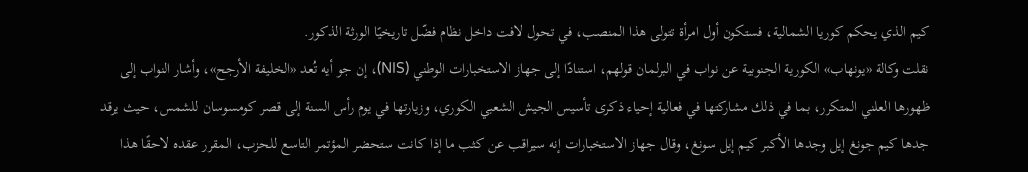كيم الذي يحكم كوريا الشمالية، فستكون أول امرأة تتولى هذا المنصب، في تحول لافت داخل نظام فضّل تاريخيًا الورثة الذكور.
نقلت وكالة «يونهاب» الكورية الجنوبية عن نواب في البرلمان قولهم، استنادًا إلى جهاز الاستخبارات الوطني (NIS)، إن جو أيه تُعد «الخليفة الأرجح»، وأشار النواب إلى ظهورها العلني المتكرر، بما في ذلك مشاركتها في فعالية إحياء ذكرى تأسيس الجيش الشعبي الكوري، وزيارتها في يوم رأس السنة إلى قصر كومسوسان للشمس، حيث يرقد جدها كيم جونغ إيل وجدها الأكبر كيم إيل سونغ، وقال جهاز الاستخبارات إنه سيراقب عن كثب ما إذا كانت ستحضر المؤتمر التاسع للحزب، المقرر عقده لاحقًا هذا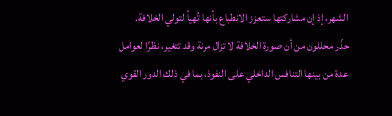الشهر، إذ إن مشاركتها ستعزز الانطباع بأنها تُهيأ لتولي الخلافة.
حذّر محللون من أن صورة الخلافة لا تزال مرنة وقد تتغير، نظرًا لعوامل عدة من بينها التنافس الداخلي على النفوذ، بما في ذلك الدور القوي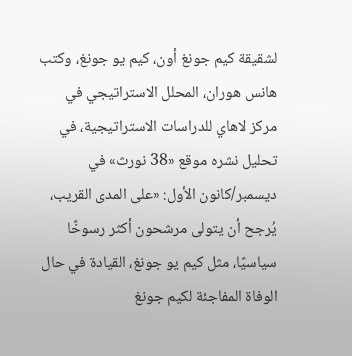لشقيقة كيم جونغ أون، كيم يو جونغ، وكتب هانس هوران، المحلل الاستراتيجي في مركز لاهاي للدراسات الاستراتيجية، في تحليل نشره موقع «38 نورث» في ديسمبر/كانون الأول: «على المدى القريب، يُرجح أن يتولى مرشحون أكثر رسوخًا سياسيًا، مثل كيم يو جونغ، القيادة في حال الوفاة المفاجئة لكيم جونغ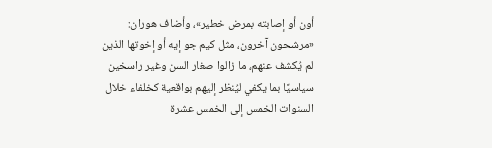أون أو إصابته بمرض خطير»، وأضاف هوران: «مرشحون آخرون، مثل كيم جو إيه أو إخوتها الذين لم يُكشف عنهم، ما زالوا صغار السن وغير راسخين سياسيًا بما يكفي ليُنظر إليهم بواقعية كخلفاء خلال السنوات الخمس إلى الخمس عشرة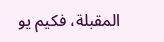المقبلة، فكيم يو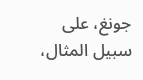جونغ، على سبيل المثال،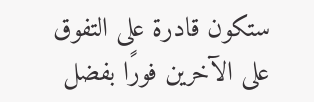ستكون قادرة على التفوق على الآخرين فورًا بفضل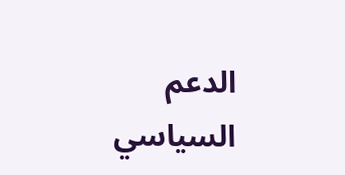الدعم السياسي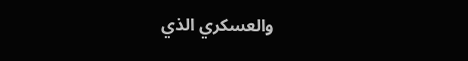والعسكري الذي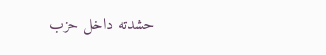حشدته داخل حزب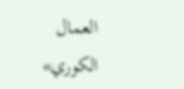العمال الكوري»